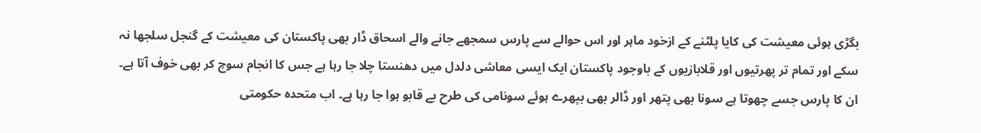بگڑی ہوئی معیشت کی کایا پلٹنے کے ازخود ماہر اور اس حوالے سے پارس سمجھے جانے والے اسحاق ڈار بھی پاکستان کی معیشت کے گنجل سلجھا نہ سکے اور تمام تر پھرتیوں اور قلابازیوں کے باوجود پاکستان ایک ایسی معاشی دلدل میں دھنستا چلا جا رہا ہے جس کا انجام سوچ کر بھی خوف آتا ہے۔ ان کا پارس جسے چھوتا ہے سونا بھی پتھر اور ڈالر بھی بپھرے ہوئے سونامی کی طرح بے قابو ہوا جا رہا ہے۔ اب متحدہ حکومتی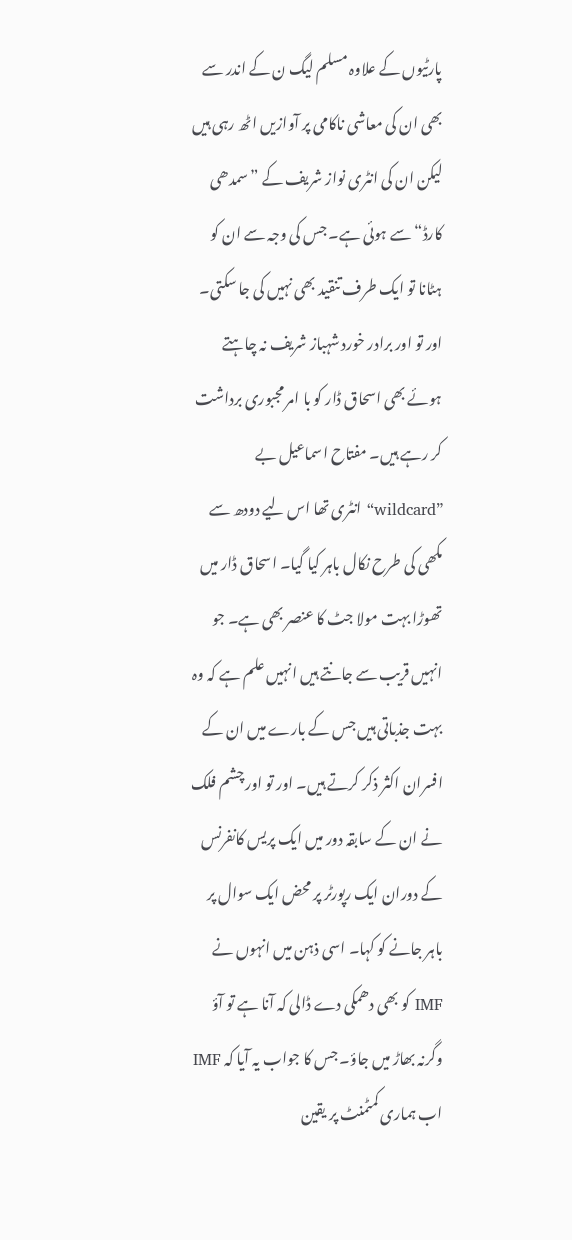پارٹیوں کے علاوہ مسلم لیگ ن کے اندر سے بھی ان کی معاشی ناکامی پر آوازیں اٹھ رہی ہیں لیکن ان کی انٹری نواز شریف کے ”سمدھی کارڈ“ سے ہوئی ہے۔ جس کی وجہ سے ان کو ہٹانا تو ایک طرف تنقید بھی نہیں کی جا سکتی۔ اور تو اور برادر خورد شہباز شریف نہ چاہتے ہوئے بھی اسحاق ڈار کو با امر مجبوری برداشت کر رہے ہیں۔ مفتاح اسماعیل بے ”wildcard“ انٹری تھا اس لیے دودھ سے مکھی کی طرح نکال باہر کیا گیا۔ اسحاق ڈار میں تھوڑا بہت مولا جٹ کا عنصر بھی ہے۔ جو انہیں قریب سے جانتے ہیں انہیں علم ہے کہ وہ بہت جذباتی ہیں جس کے بارے میں ان کے افسران اکثر ذکر کرتے ہیں۔ اور تو اور چشم فلک نے ان کے سابقہ دور میں ایک پریس کانفرنس کے دوران ایک رپورٹر پر محض ایک سوال پر باہر جانے کو کہا۔ اسی ذہن میں انہوں نے IMF کو بھی دھمکی دے ڈالی کہ آنا ہے تو آؤ وگرنہ بھاڑ میں جاؤ۔ جس کا جواب یہ آیا کہ IMF اب ہماری کمٹمنٹ پر یقین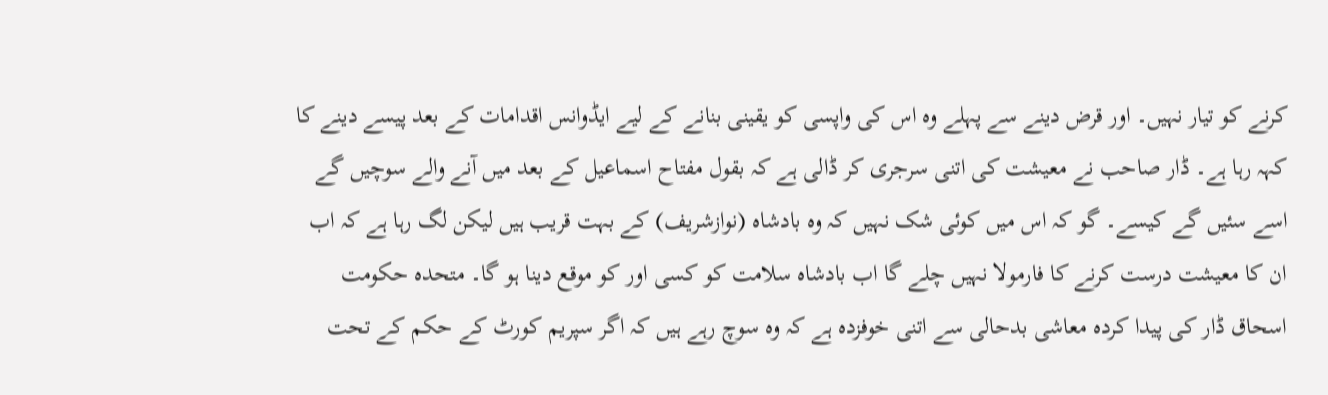کرنے کو تیار نہیں۔ اور قرض دینے سے پہلے وہ اس کی واپسی کو یقینی بنانے کے لیے ایڈوانس اقدامات کے بعد پیسے دینے کا کہہ رہا ہے۔ ڈار صاحب نے معیشت کی اتنی سرجری کر ڈالی ہے کہ بقول مفتاح اسماعیل کے بعد میں آنے والے سوچیں گے اسے سئیں گے کیسے۔ گو کہ اس میں کوئی شک نہیں کہ وہ بادشاہ (نوازشریف) کے بہت قریب ہیں لیکن لگ رہا ہے کہ اب ان کا معیشت درست کرنے کا فارمولا نہیں چلے گا اب بادشاہ سلامت کو کسی اور کو موقع دینا ہو گا۔ متحدہ حکومت اسحاق ڈار کی پیدا کردہ معاشی بدحالی سے اتنی خوفزدہ ہے کہ وہ سوچ رہے ہیں کہ اگر سپریم کورٹ کے حکم کے تحت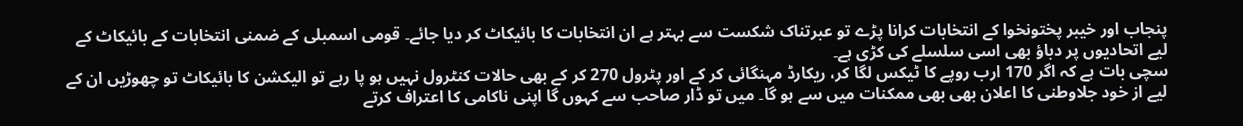پنجاب اور خیبر پختونخوا کے انتخابات کرانا پڑے تو عبرتناک شکست سے بہتر ہے ان انتخابات کا بائیکاٹ کر دیا جائے۔ قومی اسمبلی کے ضمنی انتخابات کے بائیکاٹ کے لیے اتحادیوں پر دباؤ بھی اسی سلسلے کی کڑی ہے۔
سچی بات ہے کہ اگر 170 ارب روپے کا ٹیکس لگا کر، ریکارڈ مہنگائی کر کے اور پٹرول 270 کر کے بھی حالات کنٹرول نہیں ہو پا رہے تو الیکشن کا بائیکاٹ تو چھوڑیں ان کے لیے از خود جلاوطنی کا اعلان بھی بھی ممکنات میں سے ہو گا۔ میں تو ڈار صاحب سے کہوں گا اپنی ناکامی کا اعتراف کرتے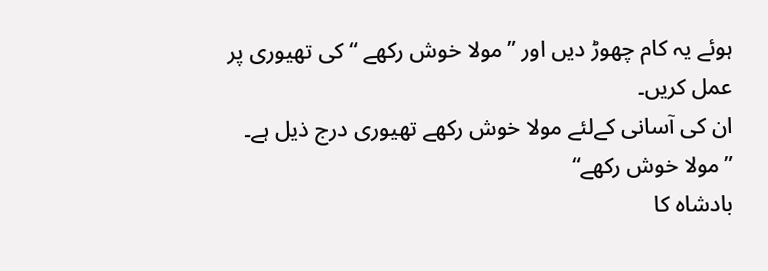ہوئے یہ کام چھوڑ دیں اور ”مولا خوش رکھے “ کی تھیوری پر عمل کریں۔
ان کی آسانی کےلئے مولا خوش رکھے تھیوری درج ذیل ہے۔
”مولا خوش رکھے“
بادشاہ کا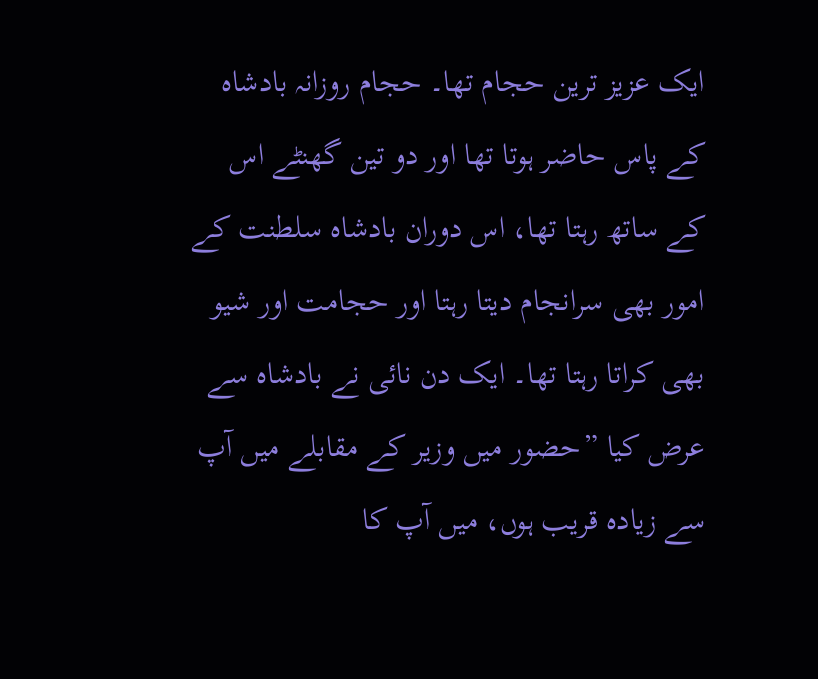ایک عزیز ترین حجام تھا۔ حجام روزانہ بادشاہ کے پاس حاضر ہوتا تھا اور دو تین گھنٹے اس کے ساتھ رہتا تھا، اس دوران بادشاہ سلطنت کے امور بھی سرانجام دیتا رہتا اور حجامت اور شیو بھی کراتا رہتا تھا۔ ایک دن نائی نے بادشاہ سے عرض کیا ”حضور میں وزیر کے مقابلے میں آپ سے زیادہ قریب ہوں، میں آپ کا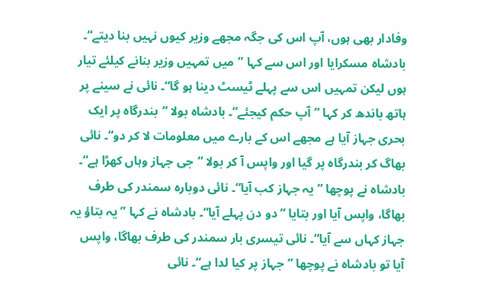وفادار بھی ہوں، آپ اس کی جگہ مجھے وزیر کیوں نہیں بنا دیتے“۔ بادشاہ مسکرایا اور اس سے کہا ”میں تمہیں وزیر بنانے کیلئے تیار ہوں لیکن تمہیں اس سے پہلے ٹیسٹ دینا ہو گا“۔ نائی نے سینے پر ہاتھ باندھ کر کہا ”آپ حکم کیجئے“۔ بادشاہ بولا ”بندرگاہ پر ایک بحری جہاز آیا ہے مجھے اس کے بارے میں معلومات لا کر دو“۔ نائی بھاگ کر بندرگاہ پر گیا اور واپس آ کر بولا ”جی جہاز وہاں کھڑا ہے“۔ بادشاہ نے پوچھا ”یہ جہاز کب آیا“۔ نائی دوبارہ سمندر کی طرف بھاگا، واپس آیا اور بتایا ”دو دن پہلے آیا“۔ بادشاہ نے کہا ”یہ بتاؤ یہ جہاز کہاں سے آیا“۔ نائی تیسری بار سمندر کی طرف بھاگا، واپس آیا تو بادشاہ نے پوچھا ”جہاز پر کیا لدا ہے“۔ نائی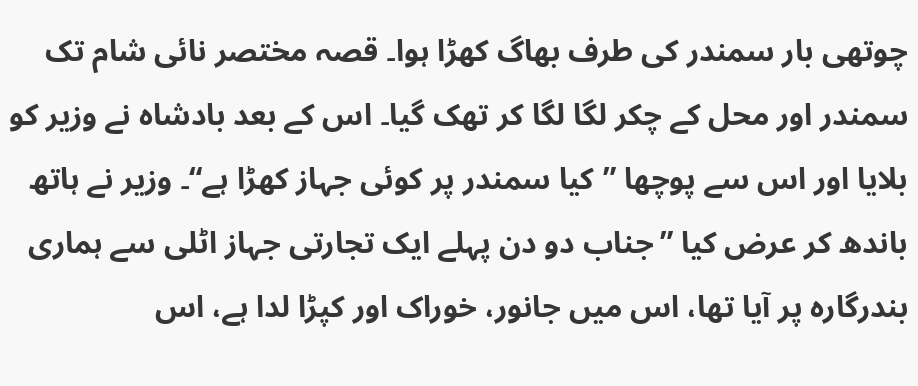چوتھی بار سمندر کی طرف بھاگ کھڑا ہوا۔ قصہ مختصر نائی شام تک سمندر اور محل کے چکر لگا لگا کر تھک گیا۔ اس کے بعد بادشاہ نے وزیر کو بلایا اور اس سے پوچھا ”کیا سمندر پر کوئی جہاز کھڑا ہے“۔ وزیر نے ہاتھ باندھ کر عرض کیا ”جناب دو دن پہلے ایک تجارتی جہاز اٹلی سے ہماری بندرگارہ پر آیا تھا، اس میں جانور، خوراک اور کپڑا لدا ہے، اس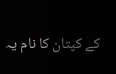کے کپتان کا نام یہ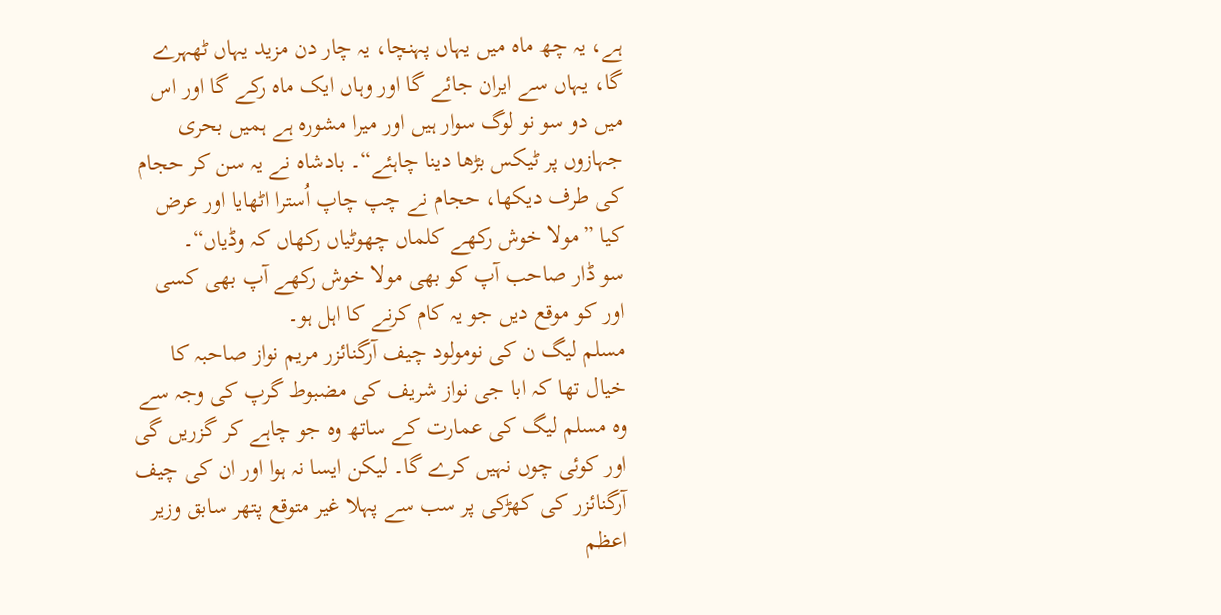ہے، یہ چھ ماہ میں یہاں پہنچا، یہ چار دن مزید یہاں ٹھہرے گا، یہاں سے ایران جائے گا اور وہاں ایک ماہ رکے گا اور اس میں دو سو نو لوگ سوار ہیں اور میرا مشورہ ہے ہمیں بحری جہازوں پر ٹیکس بڑھا دینا چاہئے“۔ بادشاہ نے یہ سن کر حجام کی طرف دیکھا، حجام نے چپ چاپ اُسترا اٹھایا اور عرض کیا ”مولا خوش رکھے کلماں چھوٹیاں رکھاں کہ وڈیاں“۔
سو ڈار صاحب آپ کو بھی مولا خوش رکھے آپ بھی کسی اور کو موقع دیں جو یہ کام کرنے کا اہل ہو۔
مسلم لیگ ن کی نومولود چیف آرگنائزر مریم نواز صاحبہ کا خیال تھا کہ ابا جی نواز شریف کی مضبوط گرپ کی وجہ سے وہ مسلم لیگ کی عمارت کے ساتھ وہ جو چاہے کر گزریں گی اور کوئی چوں نہیں کرے گا۔ لیکن ایسا نہ ہوا اور ان کی چیف آرگنائزر کی کھڑکی پر سب سے پہلا غیر متوقع پتھر سابق وزیر اعظم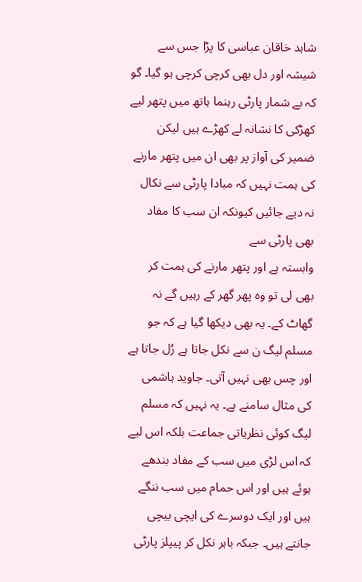شاہد خاقان عباسی کا پڑا جس سے شیشہ اور دل بھی کرچی کرچی ہو گیا۔ گو کہ بے شمار پارٹی رہنما ہاتھ میں پتھر لیے کھڑکی کا نشانہ لے کھڑے ہیں لیکن ضمیر کی آواز پر بھی ان میں پتھر مارنے کی ہمت نہیں کہ مبادا پارٹی سے نکال نہ دیے جائیں کیونکہ ان سب کا مفاد بھی پارٹی سے
وابستہ ہے اور پتھر مارنے کی ہمت کر بھی لی تو وہ پھر گھر کے رہیں گے نہ گھاٹ کے۔ یہ بھی دیکھا گیا ہے کہ جو مسلم لیگ ن سے نکل جاتا ہے رُل جاتا ہے اور چس بھی نہیں آتی۔ جاوید ہاشمی کی مثال سامنے ہے۔ یہ نہیں کہ مسلم لیگ کوئی نظریاتی جماعت بلکہ اس لیے کہ اس لڑی میں سب کے مفاد بندھے ہوئے ہیں اور اس حمام میں سب ننگے ہیں اور ایک دوسرے کی ایچی بیچی جانتے ہیں۔ جبکہ باہر نکل کر پیپلز پارٹی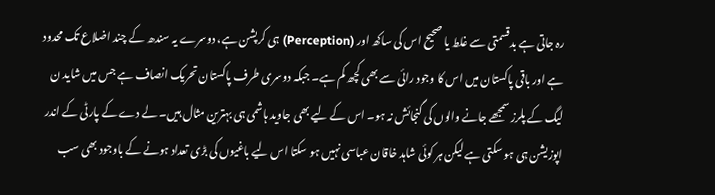رہ جاتی ہے بدقسمتی سے غلط یا صحیح اس کی ساکھ اور (Perception) ہی کرپشن ہے، دوسرے یہ سندھ کے چند اضلاع تک محدود ہے اور باقی پاکستان میں اس کا وجود رائی سے بھی کچھ کم ہے۔ جبکہ دوسری طرف پاکستان تحریک انصاف ہے جس میں شاید ن لیگ کے پلرز سمجھے جانے والوں کی گنجائش نہ ہو۔ اس کے لیے بھی جاوید ہاشمی ہی بہترین مثال ہیں۔ لے دے کے پارٹی کے اندر اپوزیشن ہی ہو سکتی ہے لیکن ہر کوئی شاہد خاقان عباسی نہیں ہو سکتا اس لیے باغیوں کی بڑی تعداد ہونے کے باوجود بھی سب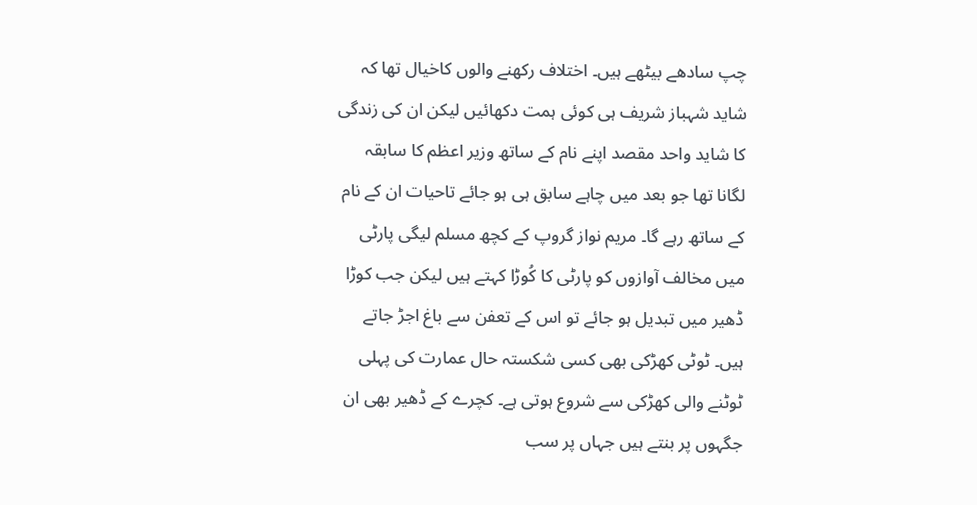چپ سادھے بیٹھے ہیں۔ اختلاف رکھنے والوں کاخیال تھا کہ شاید شہباز شریف ہی کوئی ہمت دکھائیں لیکن ان کی زندگی کا شاید واحد مقصد اپنے نام کے ساتھ وزیر اعظم کا سابقہ لگانا تھا جو بعد میں چاہے سابق ہی ہو جائے تاحیات ان کے نام کے ساتھ رہے گا۔ مریم نواز گروپ کے کچھ مسلم لیگی پارٹی میں مخالف آوازوں کو پارٹی کا کُوڑا کہتے ہیں لیکن جب کوڑا ڈھیر میں تبدیل ہو جائے تو اس کے تعفن سے باغ اجڑ جاتے ہیں۔ ٹوٹی کھڑکی بھی کسی شکستہ حال عمارت کی پہلی ٹوٹنے والی کھڑکی سے شروع ہوتی ہے۔ کچرے کے ڈھیر بھی ان جگہوں پر بنتے ہیں جہاں پر سب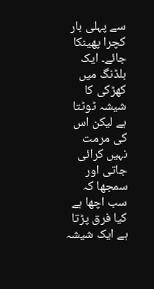سے پہلی بار کچرا پھینکا جائے۔ ایک بلڈنگ میں کھڑکی کا شیشہ ٹوٹتا ہے لیکن اس کی مرمت نہیں کرائی جاتی اور سمجھا کہ سب اچھا ہے کیا فرق پڑتا ہے ایک شیشہ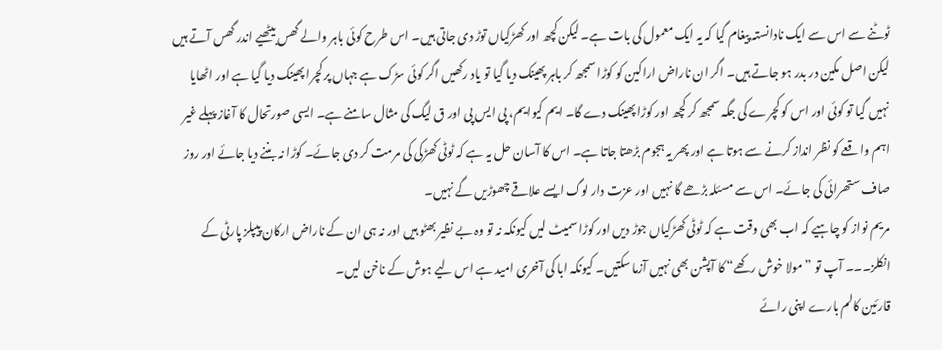ٹوٹنے سے اس سے ایک نادانستہ پیغام گیا کہ یہ ایک معمول کی بات ہے۔ لیکن کچھ اور کھڑکیاں توڑ دی جاتی ہیں۔ اس طرح کوئی باہر والے گھس بیٹھیے اندر گھس آتے ہیں لیکن اصل مکین در بدر ہو جاتے ہیں۔ اگر ان ناراض اراکین کو کوڑا سمجھ کر باہر پھینک دیا گیا تو یاد رکھیں اگر کوئی سڑک ہے جہاں پر کچرا پھینک دیا گیا ہے اور اٹھایا نہیں گیا تو کوئی اور اس کو کچرے کی جگہ سمجھ کر کچھ اور کوڑا پھینک دے گا۔ ایم کیوایم، پی ایس پی اور ق لیگ کی مثال سامنے ہے۔ ایسی صورتحال کا آغاز پہلے غیر اہم واقعے کو نظر انداز کرنے سے ہوتا ہے اور پھر یہ ہجوم بڑھتا جاتا ہے۔ اس کا آسان حل یہ ہے کہ ٹوٹی کھڑکی کی مرمت کر دی جائے۔ کوڑا نہ بننے دیا جائے اور روز صاف ستھرائی کی جائے۔ اس سے مسئلہ بڑھے گا نہیں اور عزت دار لوگ ایسے علاقے چھوڑیں گے نہیں۔
مریم نواز کو چاہیے کہ اب بھی وقت ہے کہ ٹوٹی کھڑکیاں جوڑ دیں اور کوڑا سمیٹ لیں کیونکہ نہ تو وہ بے نظیر بھٹو ہیں اور نہ ہی ان کے ناراض ارکان پیپلز پارٹی کے انکلز۔۔۔ آپ تو ”مولا خوش رکھے“ کا آپشن بھی نہیں آزما سکتیں۔ کیونکہ ابا کی آخری امید ہے اس لیے ہوش کے ناخن لیں۔
قارئین کالم بارے اپنی رائے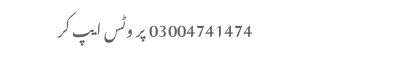03004741474 پر وٹس ایپ کر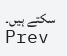سکتے ہیں۔
Prev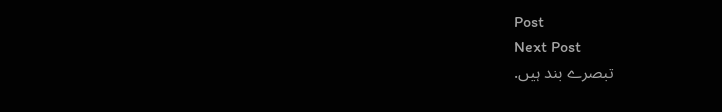Post
Next Post
تبصرے بند ہیں.